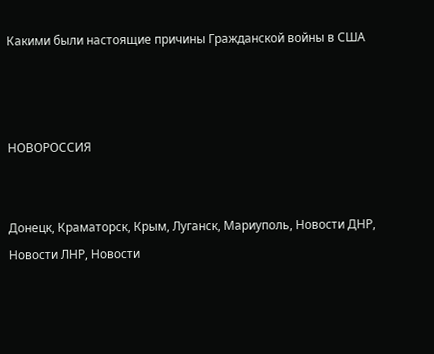Какими были настоящие причины Гражданской войны в США



НОВОРОССИЯ


Донецк, Краматорск, Крым, Луганск, Мариуполь, Новости ДНР, Новости ЛНР, Новости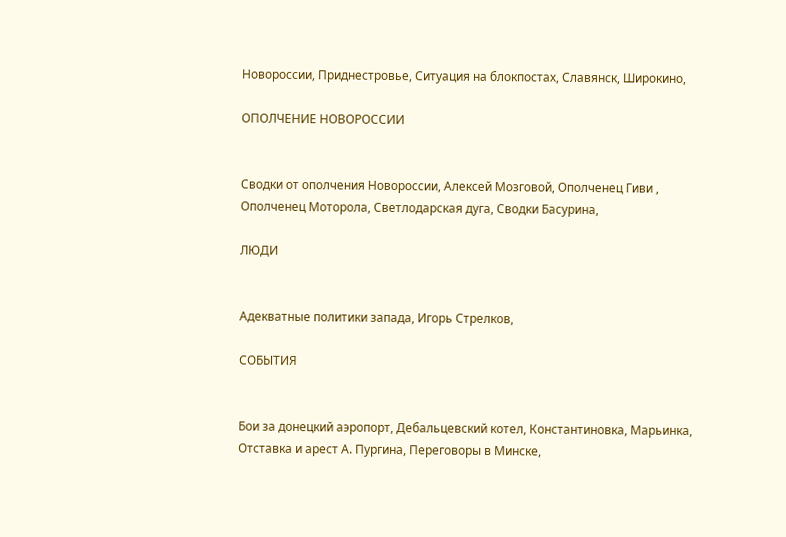Новороссии, Приднестровье, Ситуация на блокпостах, Славянск, Широкино,

ОПОЛЧЕНИЕ НОВОРОССИИ


Сводки от ополчения Новороссии, Алексей Мозговой, Ополченец Гиви , Ополченец Моторола, Светлодарская дуга, Сводки Басурина,

ЛЮДИ


Адекватные политики запада, Игорь Стрелков,

СОБЫТИЯ


Бои за донецкий аэропорт, Дебальцевский котел, Константиновка, Марьинка, Отставка и арест А. Пургина, Переговоры в Минске,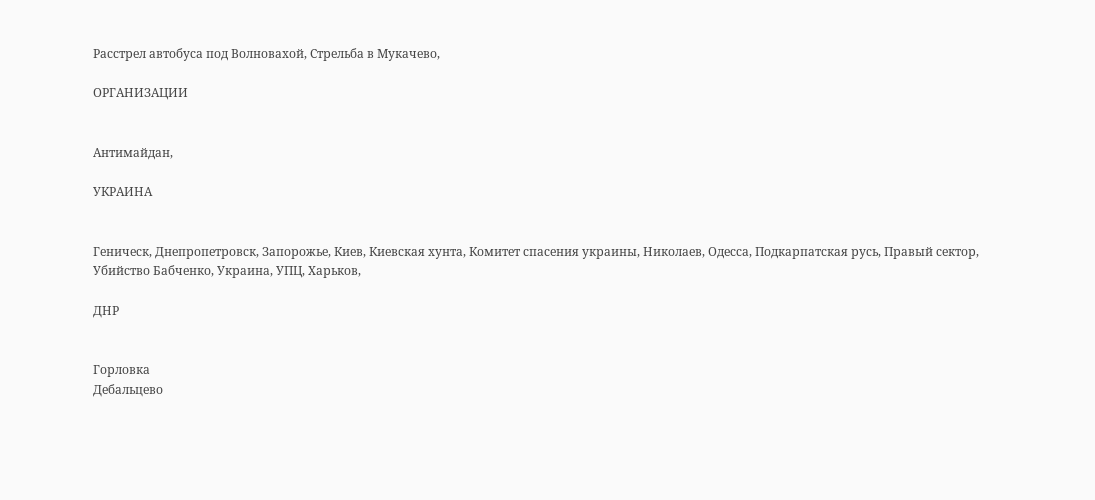Расстрел автобуса под Волновахой, Стрельба в Мукачево,

ОРГАНИЗАЦИИ


Антимайдан,

УКРАИНА


Геническ, Днепропетровск, Запорожье, Киев, Киевская хунта, Комитет спасения украины, Николаев, Одесса, Подкарпатская русь, Правый сектор, Убийство Бабченко, Украина, УПЦ, Харьков,

ДНР


Горловка
Дебальцево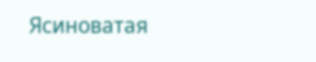Ясиноватая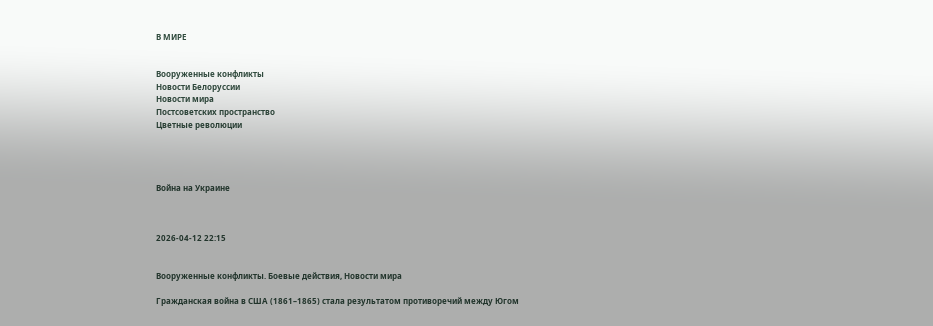В МИРЕ


Вооруженные конфликты
Новости Белоруссии
Новости мира
Постсоветских пространство
Цветные революции




Война на Украине



2026-04-12 22:15


Вооруженные конфликты. Боевые действия, Новости мира

Гражданская война в США (1861–1865) стала результатом противоречий между Югом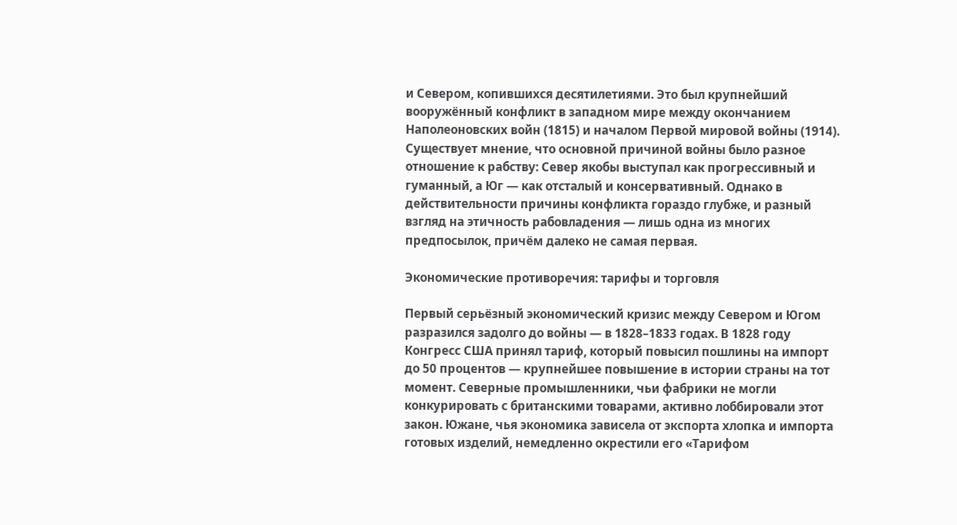и Севером, копившихся десятилетиями. Это был крупнейший вооружённый конфликт в западном мире между окончанием Наполеоновских войн (1815) и началом Первой мировой войны (1914). Существует мнение, что основной причиной войны было разное отношение к рабству: Север якобы выступал как прогрессивный и гуманный, а Юг — как отсталый и консервативный. Однако в действительности причины конфликта гораздо глубже, и разный взгляд на этичность рабовладения — лишь одна из многих предпосылок, причём далеко не самая первая.

Экономические противоречия: тарифы и торговля

Первый серьёзный экономический кризис между Севером и Югом разразился задолго до войны — в 1828–1833 годах. В 1828 году Конгресс США принял тариф, который повысил пошлины на импорт до 50 процентов — крупнейшее повышение в истории страны на тот момент. Северные промышленники, чьи фабрики не могли конкурировать с британскими товарами, активно лоббировали этот закон. Южане, чья экономика зависела от экспорта хлопка и импорта готовых изделий, немедленно окрестили его «Тарифом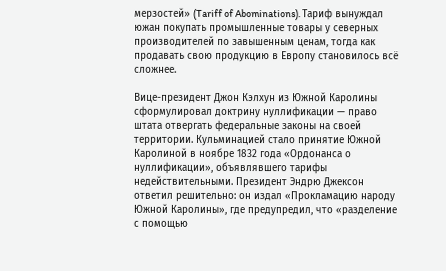мерзостей» (Tariff of Abominations). Тариф вынуждал южан покупать промышленные товары у северных производителей по завышенным ценам, тогда как продавать свою продукцию в Европу становилось всё сложнее.

Вице-президент Джон Кэлхун из Южной Каролины сформулировал доктрину нуллификации — право штата отвергать федеральные законы на своей территории. Кульминацией стало принятие Южной Каролиной в ноябре 1832 года «Ордонанса о нуллификации», объявлявшего тарифы недействительными. Президент Эндрю Джексон ответил решительно: он издал «Прокламацию народу Южной Каролины», где предупредил, что «разделение с помощью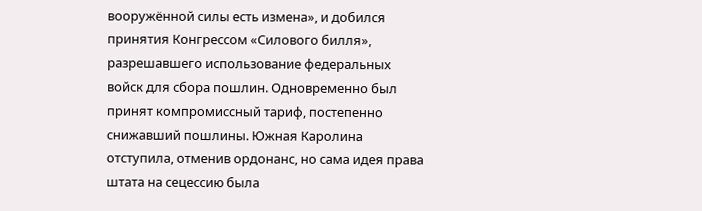вооружённой силы есть измена», и добился принятия Конгрессом «Силового билля», разрешавшего использование федеральных войск для сбора пошлин. Одновременно был принят компромиссный тариф, постепенно снижавший пошлины. Южная Каролина отступила, отменив ордонанс, но сама идея права штата на сецессию была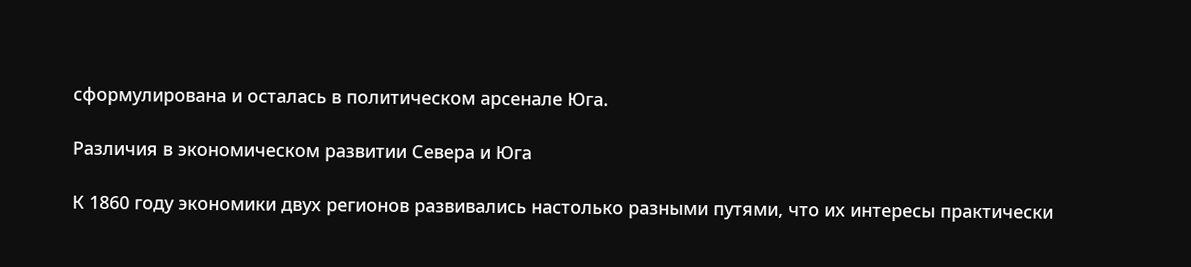сформулирована и осталась в политическом арсенале Юга.

Различия в экономическом развитии Севера и Юга

К 1860 году экономики двух регионов развивались настолько разными путями, что их интересы практически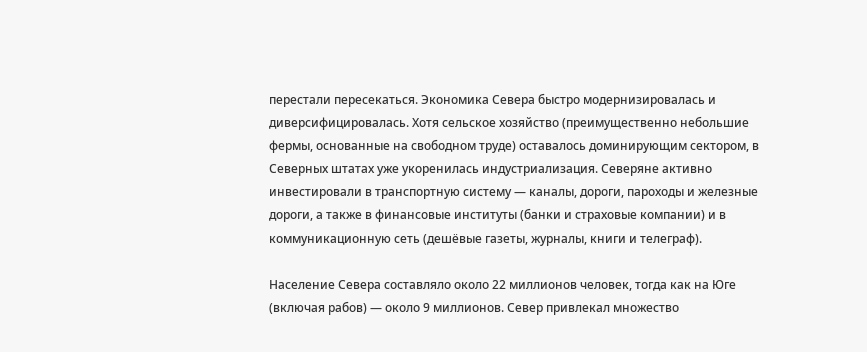перестали пересекаться. Экономика Севера быстро модернизировалась и диверсифицировалась. Хотя сельское хозяйство (преимущественно небольшие фермы, основанные на свободном труде) оставалось доминирующим сектором, в Северных штатах уже укоренилась индустриализация. Северяне активно инвестировали в транспортную систему — каналы, дороги, пароходы и железные дороги, а также в финансовые институты (банки и страховые компании) и в коммуникационную сеть (дешёвые газеты, журналы, книги и телеграф).

Население Севера составляло около 22 миллионов человек, тогда как на Юге (включая рабов) — около 9 миллионов. Север привлекал множество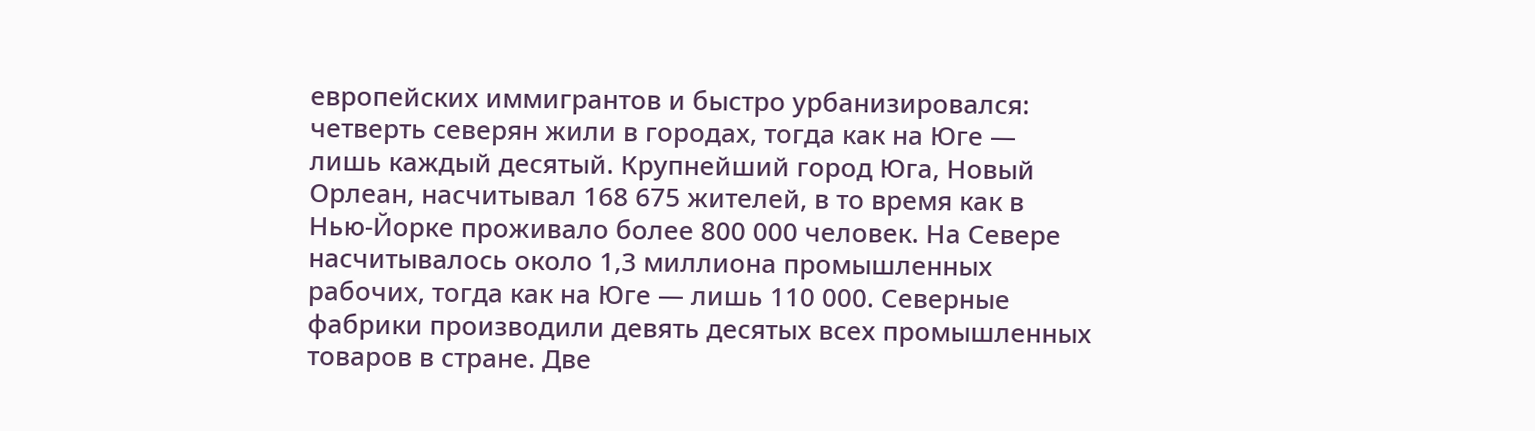европейских иммигрантов и быстро урбанизировался: четверть северян жили в городах, тогда как на Юге — лишь каждый десятый. Крупнейший город Юга, Новый Орлеан, насчитывал 168 675 жителей, в то время как в Нью-Йорке проживало более 800 000 человек. На Севере насчитывалось около 1,3 миллиона промышленных рабочих, тогда как на Юге — лишь 110 000. Северные фабрики производили девять десятых всех промышленных товаров в стране. Две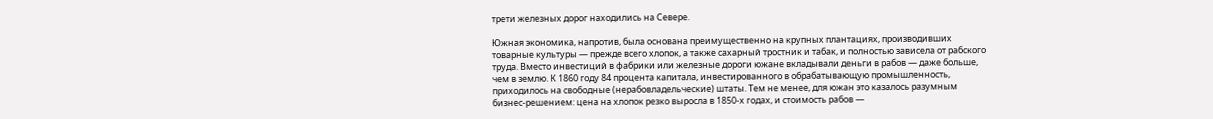трети железных дорог находились на Севере.

Южная экономика, напротив, была основана преимущественно на крупных плантациях, производивших товарные культуры — прежде всего хлопок, а также сахарный тростник и табак, и полностью зависела от рабского труда. Вместо инвестиций в фабрики или железные дороги южане вкладывали деньги в рабов — даже больше, чем в землю. К 1860 году 84 процента капитала, инвестированного в обрабатывающую промышленность, приходилось на свободные (нерабовладельческие) штаты. Тем не менее, для южан это казалось разумным бизнес-решением: цена на хлопок резко выросла в 1850-х годах, и стоимость рабов —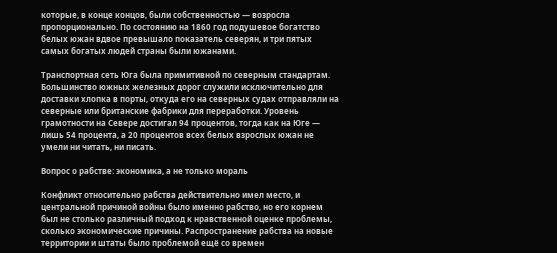которые, в конце концов, были собственностью — возросла пропорционально. По состоянию на 1860 год подушевое богатство белых южан вдвое превышало показатель северян, и три пятых самых богатых людей страны были южанами.

Транспортная сеть Юга была примитивной по северным стандартам. Большинство южных железных дорог служили исключительно для доставки хлопка в порты, откуда его на северных судах отправляли на северные или британские фабрики для переработки. Уровень грамотности на Севере достигал 94 процентов, тогда как на Юге — лишь 54 процента, а 20 процентов всех белых взрослых южан не умели ни читать, ни писать.

Вопрос о рабстве: экономика, а не только мораль

Конфликт относительно рабства действительно имел место, и центральной причиной войны было именно рабство, но его корнем был не столько различный подход к нравственной оценке проблемы, сколько экономические причины. Распространение рабства на новые территории и штаты было проблемой ещё со времен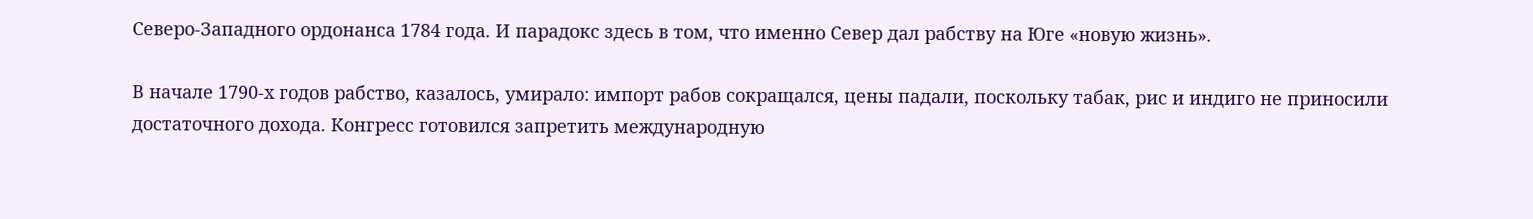Северо-Западного ордонанса 1784 года. И парадокс здесь в том, что именно Север дал рабству на Юге «новую жизнь».

В начале 1790-х годов рабство, казалось, умирало: импорт рабов сокращался, цены падали, поскольку табак, рис и индиго не приносили достаточного дохода. Конгресс готовился запретить международную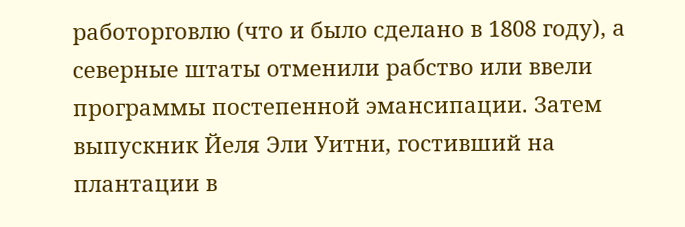работорговлю (что и было сделано в 1808 году), а северные штаты отменили рабство или ввели программы постепенной эмансипации. Затем выпускник Йеля Эли Уитни, гостивший на плантации в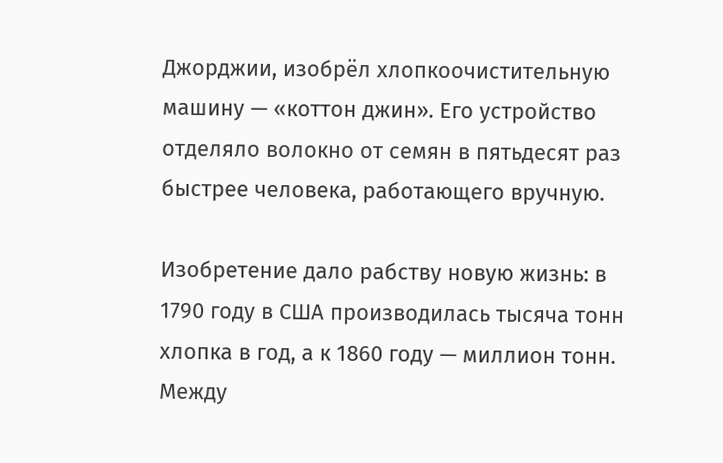Джорджии, изобрёл хлопкоочистительную машину — «коттон джин». Его устройство отделяло волокно от семян в пятьдесят раз быстрее человека, работающего вручную.

Изобретение дало рабству новую жизнь: в 1790 году в США производилась тысяча тонн хлопка в год, а к 1860 году — миллион тонн. Между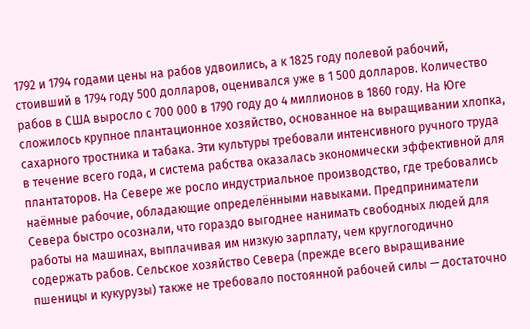1792 и 1794 годами цены на рабов удвоились, а к 1825 году полевой рабочий, стоивший в 1794 году 500 долларов, оценивался уже в 1 500 долларов. Количество рабов в США выросло с 700 000 в 1790 году до 4 миллионов в 1860 году. На Юге сложилось крупное плантационное хозяйство, основанное на выращивании хлопка, сахарного тростника и табака. Эти культуры требовали интенсивного ручного труда в течение всего года, и система рабства оказалась экономически эффективной для плантаторов. На Севере же росло индустриальное производство, где требовались наёмные рабочие, обладающие определёнными навыками. Предприниматели Севера быстро осознали, что гораздо выгоднее нанимать свободных людей для работы на машинах, выплачивая им низкую зарплату, чем круглогодично содержать рабов. Сельское хозяйство Севера (прежде всего выращивание пшеницы и кукурузы) также не требовало постоянной рабочей силы — достаточно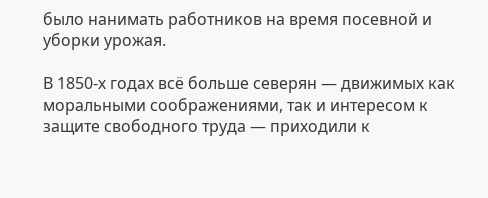было нанимать работников на время посевной и уборки урожая.

В 1850-х годах всё больше северян — движимых как моральными соображениями, так и интересом к защите свободного труда — приходили к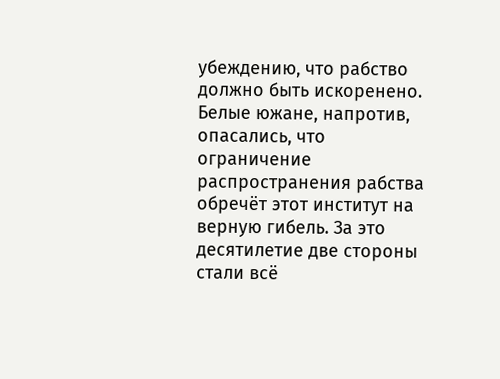убеждению, что рабство должно быть искоренено. Белые южане, напротив, опасались, что ограничение распространения рабства обречёт этот институт на верную гибель. За это десятилетие две стороны стали всё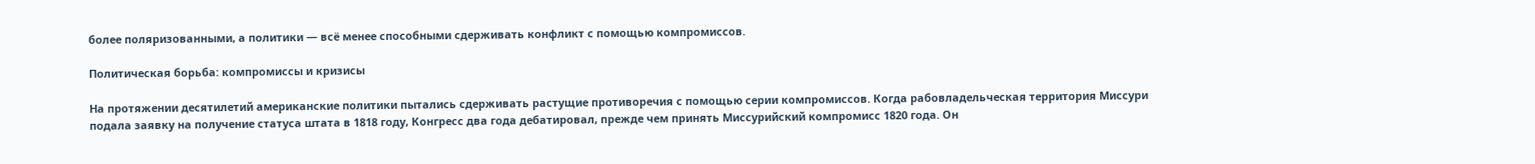более поляризованными, а политики — всё менее способными сдерживать конфликт с помощью компромиссов.

Политическая борьба: компромиссы и кризисы

На протяжении десятилетий американские политики пытались сдерживать растущие противоречия с помощью серии компромиссов. Когда рабовладельческая территория Миссури подала заявку на получение статуса штата в 1818 году, Конгресс два года дебатировал, прежде чем принять Миссурийский компромисс 1820 года. Он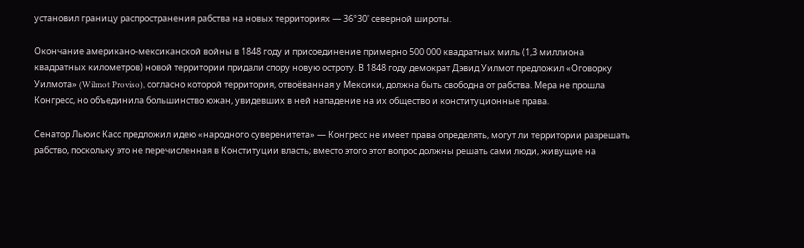установил границу распространения рабства на новых территориях — 36°30' северной широты.

Окончание американо-мексиканской войны в 1848 году и присоединение примерно 500 000 квадратных миль (1,3 миллиона квадратных километров) новой территории придали спору новую остроту. В 1848 году демократ Дэвид Уилмот предложил «Оговорку Уилмота» (Wilmot Proviso), согласно которой территория, отвоёванная у Мексики, должна быть свободна от рабства. Мера не прошла Конгресс, но объединила большинство южан, увидевших в ней нападение на их общество и конституционные права.

Сенатор Льюис Касс предложил идею «народного суверенитета» — Конгресс не имеет права определять, могут ли территории разрешать рабство, поскольку это не перечисленная в Конституции власть; вместо этого этот вопрос должны решать сами люди, живущие на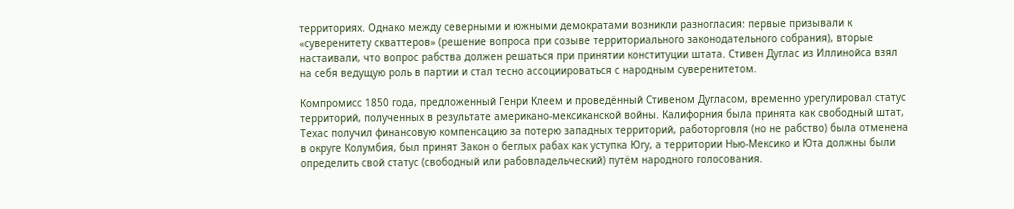территориях. Однако между северными и южными демократами возникли разногласия: первые призывали к «суверенитету скваттеров» (решение вопроса при созыве территориального законодательного собрания), вторые настаивали, что вопрос рабства должен решаться при принятии конституции штата. Стивен Дуглас из Иллинойса взял на себя ведущую роль в партии и стал тесно ассоциироваться с народным суверенитетом.

Компромисс 1850 года, предложенный Генри Клеем и проведённый Стивеном Дугласом, временно урегулировал статус территорий, полученных в результате американо-мексиканской войны. Калифорния была принята как свободный штат, Техас получил финансовую компенсацию за потерю западных территорий, работорговля (но не рабство) была отменена в округе Колумбия, был принят Закон о беглых рабах как уступка Югу, а территории Нью-Мексико и Юта должны были определить свой статус (свободный или рабовладельческий) путём народного голосования.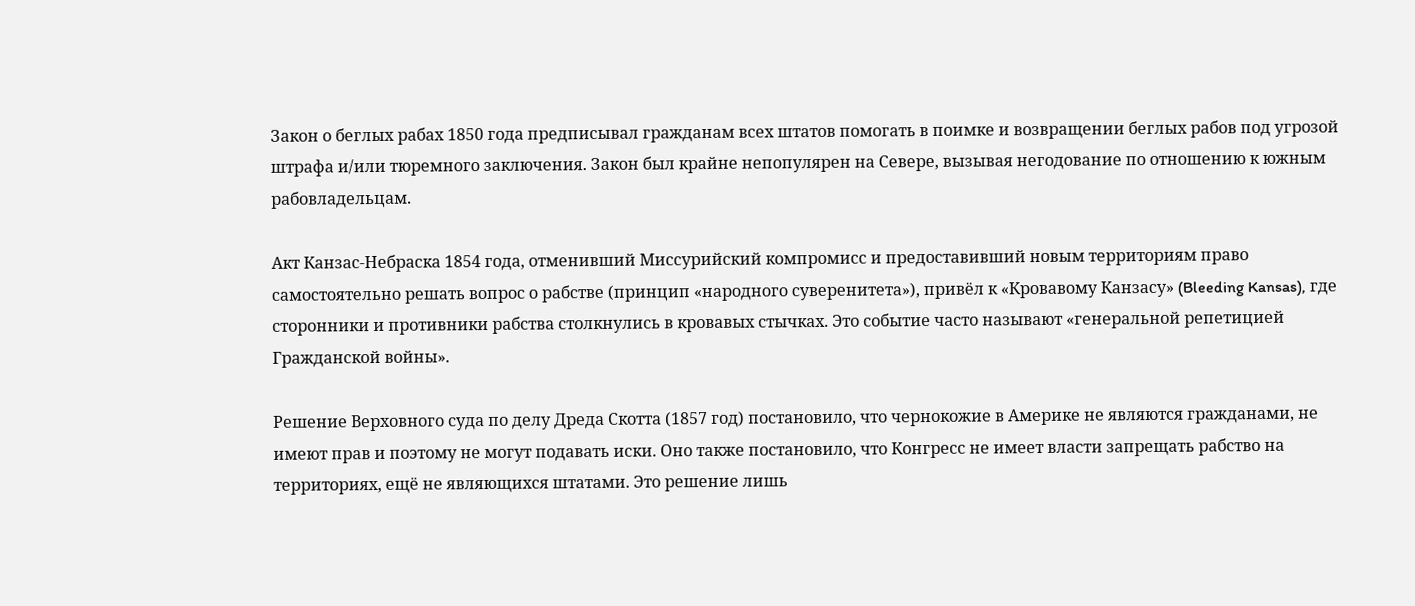Закон о беглых рабах 1850 года предписывал гражданам всех штатов помогать в поимке и возвращении беглых рабов под угрозой штрафа и/или тюремного заключения. Закон был крайне непопулярен на Севере, вызывая негодование по отношению к южным рабовладельцам.

Акт Канзас-Небраска 1854 года, отменивший Миссурийский компромисс и предоставивший новым территориям право самостоятельно решать вопрос о рабстве (принцип «народного суверенитета»), привёл к «Кровавому Канзасу» (Bleeding Kansas), где сторонники и противники рабства столкнулись в кровавых стычках. Это событие часто называют «генеральной репетицией Гражданской войны».

Решение Верховного суда по делу Дреда Скотта (1857 год) постановило, что чернокожие в Америке не являются гражданами, не имеют прав и поэтому не могут подавать иски. Оно также постановило, что Конгресс не имеет власти запрещать рабство на территориях, ещё не являющихся штатами. Это решение лишь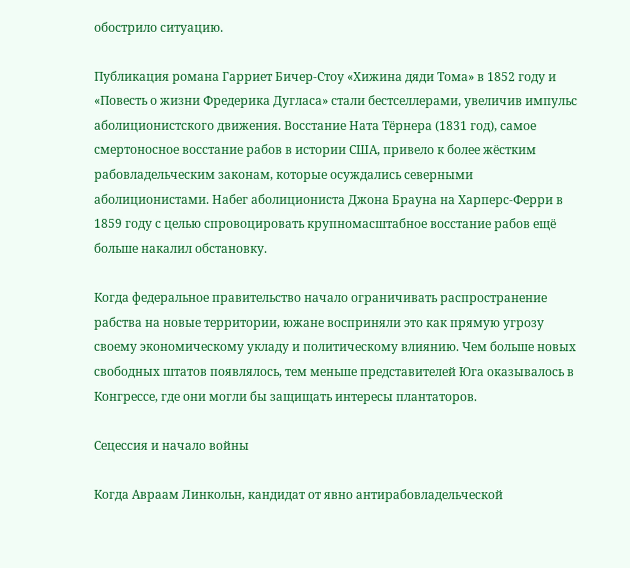обострило ситуацию.

Публикация романа Гарриет Бичер-Стоу «Хижина дяди Тома» в 1852 году и «Повесть о жизни Фредерика Дугласа» стали бестселлерами, увеличив импульс аболиционистского движения. Восстание Ната Тёрнера (1831 год), самое смертоносное восстание рабов в истории США, привело к более жёстким рабовладельческим законам, которые осуждались северными аболиционистами. Набег аболициониста Джона Брауна на Харперс-Ферри в 1859 году с целью спровоцировать крупномасштабное восстание рабов ещё больше накалил обстановку.

Когда федеральное правительство начало ограничивать распространение рабства на новые территории, южане восприняли это как прямую угрозу своему экономическому укладу и политическому влиянию. Чем больше новых свободных штатов появлялось, тем меньше представителей Юга оказывалось в Конгрессе, где они могли бы защищать интересы плантаторов.

Сецессия и начало войны

Когда Авраам Линкольн, кандидат от явно антирабовладельческой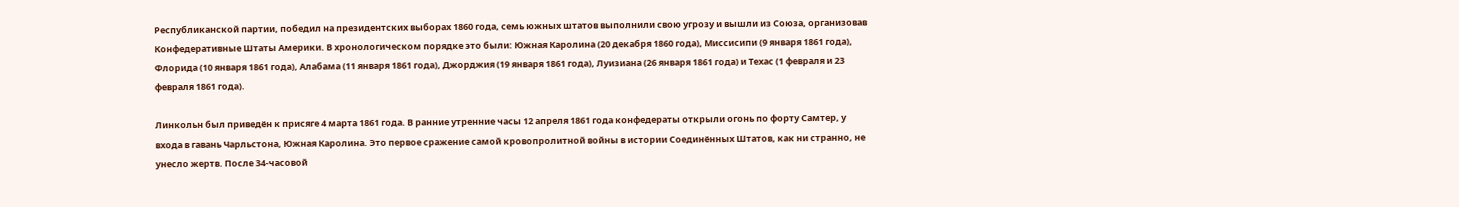Республиканской партии, победил на президентских выборах 1860 года, семь южных штатов выполнили свою угрозу и вышли из Союза, организовав Конфедеративные Штаты Америки. В хронологическом порядке это были: Южная Каролина (20 декабря 1860 года), Миссисипи (9 января 1861 года), Флорида (10 января 1861 года), Алабама (11 января 1861 года), Джорджия (19 января 1861 года), Луизиана (26 января 1861 года) и Техас (1 февраля и 23 февраля 1861 года).

Линкольн был приведён к присяге 4 марта 1861 года. В ранние утренние часы 12 апреля 1861 года конфедераты открыли огонь по форту Самтер, у входа в гавань Чарльстона, Южная Каролина. Это первое сражение самой кровопролитной войны в истории Соединённых Штатов, как ни странно, не унесло жертв. После 34-часовой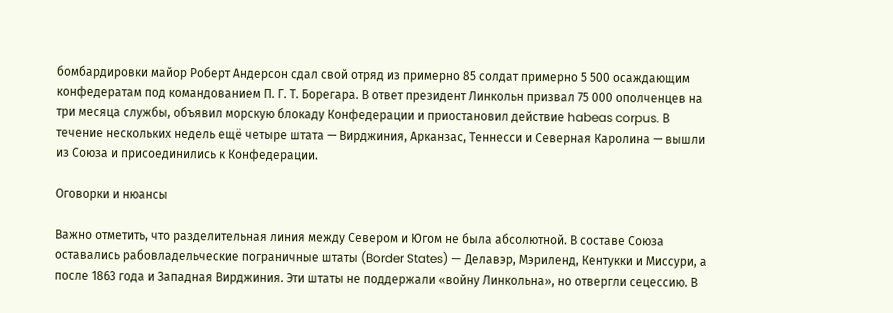бомбардировки майор Роберт Андерсон сдал свой отряд из примерно 85 солдат примерно 5 500 осаждающим конфедератам под командованием П. Г. Т. Борегара. В ответ президент Линкольн призвал 75 000 ополченцев на три месяца службы, объявил морскую блокаду Конфедерации и приостановил действие habeas corpus. В течение нескольких недель ещё четыре штата — Вирджиния, Арканзас, Теннесси и Северная Каролина — вышли из Союза и присоединились к Конфедерации.

Оговорки и нюансы

Важно отметить, что разделительная линия между Севером и Югом не была абсолютной. В составе Союза оставались рабовладельческие пограничные штаты (Border States) — Делавэр, Мэриленд, Кентукки и Миссури, а после 1863 года и Западная Вирджиния. Эти штаты не поддержали «войну Линкольна», но отвергли сецессию. В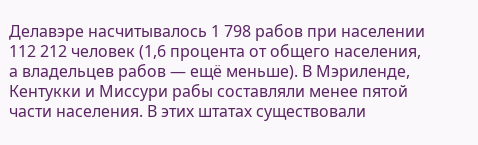Делавэре насчитывалось 1 798 рабов при населении 112 212 человек (1,6 процента от общего населения, а владельцев рабов — ещё меньше). В Мэриленде, Кентукки и Миссури рабы составляли менее пятой части населения. В этих штатах существовали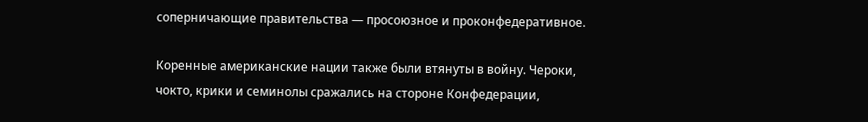соперничающие правительства — просоюзное и проконфедеративное.

Коренные американские нации также были втянуты в войну. Чероки, чокто, крики и семинолы сражались на стороне Конфедерации,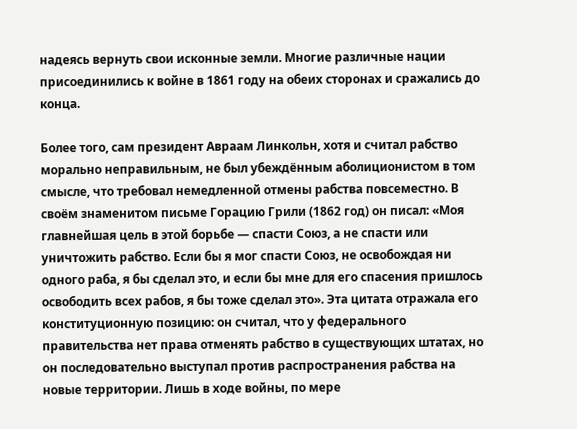надеясь вернуть свои исконные земли. Многие различные нации присоединились к войне в 1861 году на обеих сторонах и сражались до конца.

Более того, сам президент Авраам Линкольн, хотя и считал рабство морально неправильным, не был убеждённым аболиционистом в том смысле, что требовал немедленной отмены рабства повсеместно. В своём знаменитом письме Горацию Грили (1862 год) он писал: «Моя главнейшая цель в этой борьбе — спасти Союз, а не спасти или уничтожить рабство. Если бы я мог спасти Союз, не освобождая ни одного раба, я бы сделал это, и если бы мне для его спасения пришлось освободить всех рабов, я бы тоже сделал это». Эта цитата отражала его конституционную позицию: он считал, что у федерального правительства нет права отменять рабство в существующих штатах, но он последовательно выступал против распространения рабства на новые территории. Лишь в ходе войны, по мере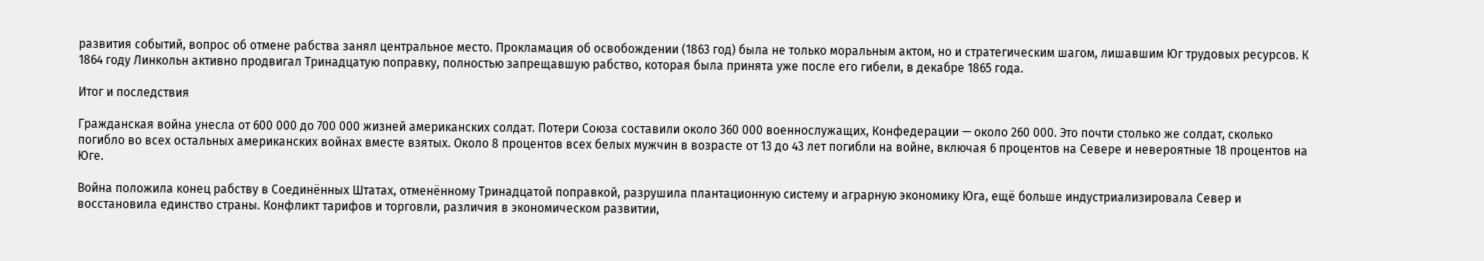развития событий, вопрос об отмене рабства занял центральное место. Прокламация об освобождении (1863 год) была не только моральным актом, но и стратегическим шагом, лишавшим Юг трудовых ресурсов. К 1864 году Линкольн активно продвигал Тринадцатую поправку, полностью запрещавшую рабство, которая была принята уже после его гибели, в декабре 1865 года.

Итог и последствия

Гражданская война унесла от 600 000 до 700 000 жизней американских солдат. Потери Союза составили около 360 000 военнослужащих, Конфедерации — около 260 000. Это почти столько же солдат, сколько погибло во всех остальных американских войнах вместе взятых. Около 8 процентов всех белых мужчин в возрасте от 13 до 43 лет погибли на войне, включая 6 процентов на Севере и невероятные 18 процентов на Юге.

Война положила конец рабству в Соединённых Штатах, отменённому Тринадцатой поправкой, разрушила плантационную систему и аграрную экономику Юга, ещё больше индустриализировала Север и восстановила единство страны. Конфликт тарифов и торговли, различия в экономическом развитии,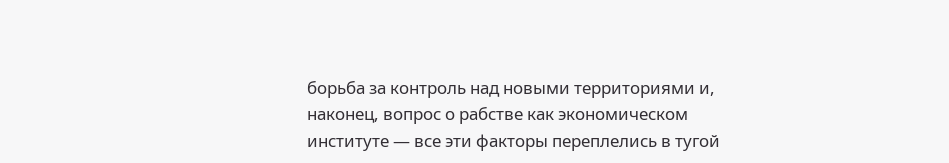борьба за контроль над новыми территориями и, наконец, вопрос о рабстве как экономическом институте — все эти факторы переплелись в тугой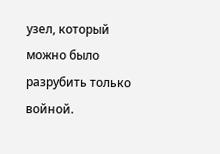узел, который можно было разрубить только войной.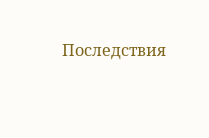Последствия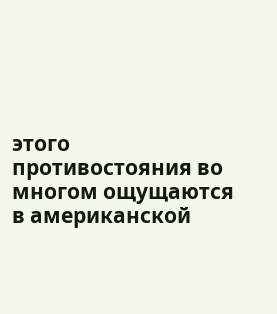этого противостояния во многом ощущаются в американской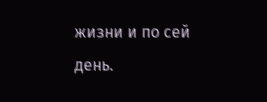жизни и по сей день.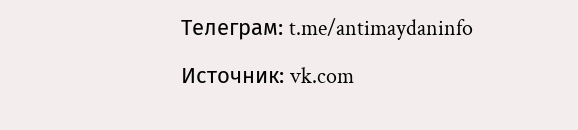Телеграм: t.me/antimaydaninfo

Источник: vk.com